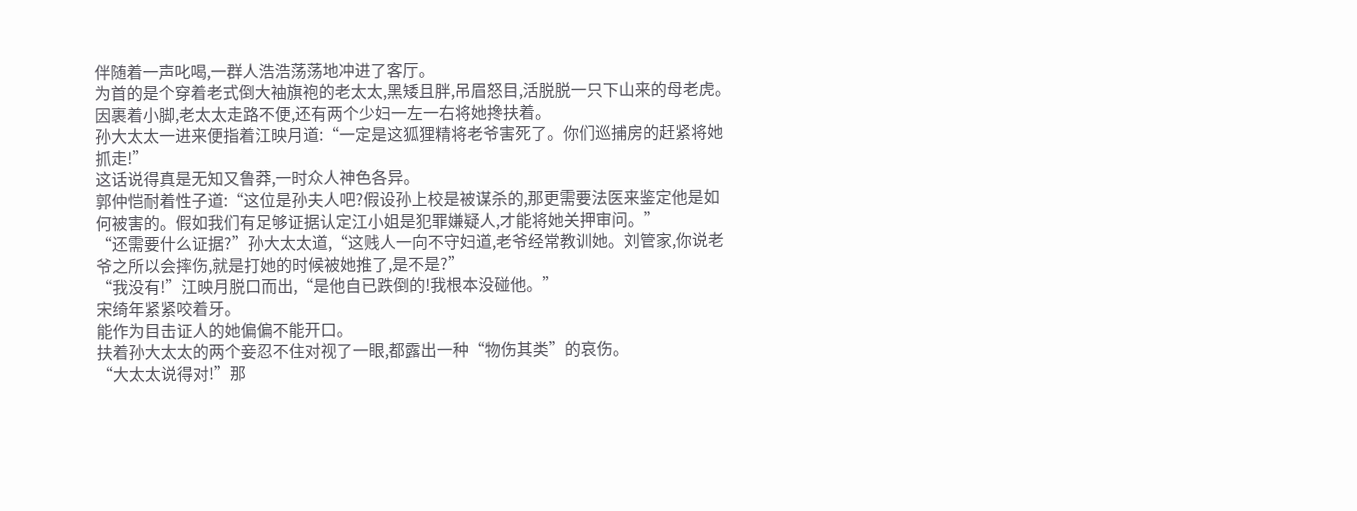伴随着一声叱喝,一群人浩浩荡荡地冲进了客厅。
为首的是个穿着老式倒大袖旗袍的老太太,黑矮且胖,吊眉怒目,活脱脱一只下山来的母老虎。
因裹着小脚,老太太走路不便,还有两个少妇一左一右将她搀扶着。
孙大太太一进来便指着江映月道:“一定是这狐狸精将老爷害死了。你们巡捕房的赶紧将她抓走!”
这话说得真是无知又鲁莽,一时众人神色各异。
郭仲恺耐着性子道:“这位是孙夫人吧?假设孙上校是被谋杀的,那更需要法医来鉴定他是如何被害的。假如我们有足够证据认定江小姐是犯罪嫌疑人,才能将她关押审问。”
“还需要什么证据?”孙大太太道,“这贱人一向不守妇道,老爷经常教训她。刘管家,你说老爷之所以会摔伤,就是打她的时候被她推了,是不是?”
“我没有!”江映月脱口而出,“是他自已跌倒的!我根本没碰他。”
宋绮年紧紧咬着牙。
能作为目击证人的她偏偏不能开口。
扶着孙大太太的两个妾忍不住对视了一眼,都露出一种“物伤其类”的哀伤。
“大太太说得对!”那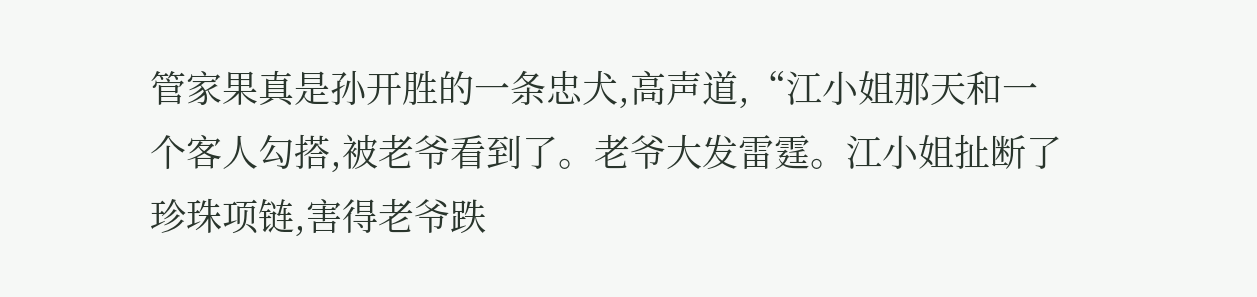管家果真是孙开胜的一条忠犬,高声道,“江小姐那天和一个客人勾搭,被老爷看到了。老爷大发雷霆。江小姐扯断了珍珠项链,害得老爷跌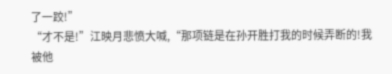了一跤!”
“才不是!”江映月悲愤大喊,“那项链是在孙开胜打我的时候弄断的!我被他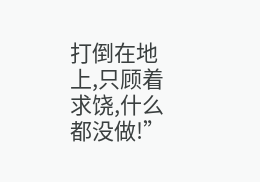打倒在地上,只顾着求饶,什么都没做!”